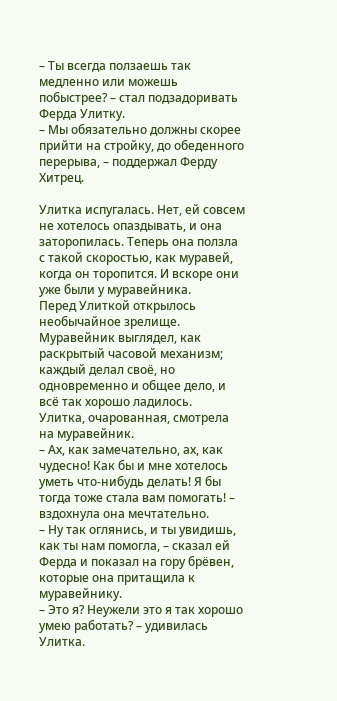– Ты всегда ползаешь так медленно или можешь побыстрее? – стал подзадоривать Ферда Улитку.
– Мы обязательно должны скорее прийти на стройку, до обеденного перерыва, – поддержал Ферду Хитрец.

Улитка испугалась. Нет, ей совсем не хотелось опаздывать, и она заторопилась. Теперь она ползла с такой скоростью, как муравей, когда он торопится. И вскоре они уже были у муравейника.
Перед Улиткой открылось необычайное зрелище. Муравейник выглядел, как раскрытый часовой механизм; каждый делал своё, но одновременно и общее дело, и всё так хорошо ладилось.
Улитка, очарованная, смотрела на муравейник.
– Ах, как замечательно, ах, как чудесно! Как бы и мне хотелось уметь что-нибудь делать! Я бы тогда тоже стала вам помогать! – вздохнула она мечтательно.
– Ну так оглянись, и ты увидишь, как ты нам помогла, – сказал ей Ферда и показал на гору брёвен, которые она притащила к муравейнику.
– Это я? Неужели это я так хорошо умею работать? – удивилась Улитка.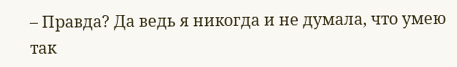– Правда? Да ведь я никогда и не думала, что умею так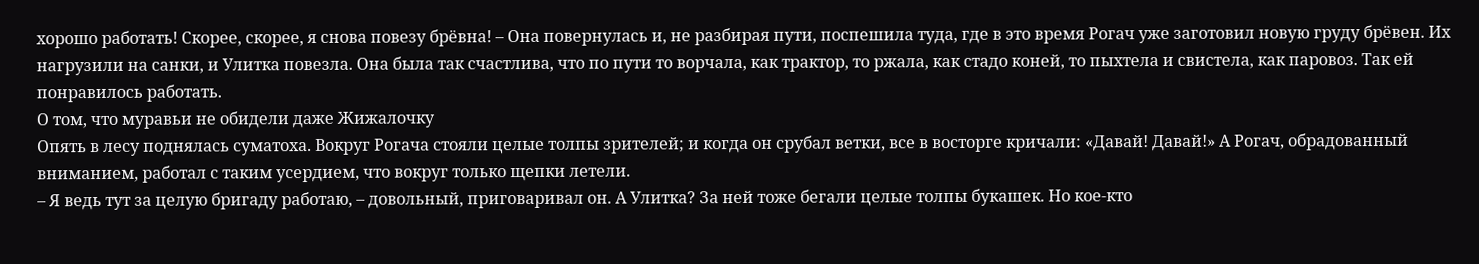хорошо работать! Скорее, скорее, я снова повезу брёвна! – Она повернулась и, не разбирая пути, поспешила туда, где в это время Рогач уже заготовил новую груду брёвен. Их нагрузили на санки, и Улитка повезла. Она была так счастлива, что по пути то ворчала, как трактор, то ржала, как стадо коней, то пыхтела и свистела, как паровоз. Так ей понравилось работать.
О том, что муравьи не обидели даже Жижалочку
Опять в лесу поднялась суматоха. Вокруг Рогача стояли целые толпы зрителей; и когда он срубал ветки, все в восторге кричали: «Давай! Давай!» А Рогач, обрадованный вниманием, работал с таким усердием, что вокруг только щепки летели.
– Я ведь тут за целую бригаду работаю, – довольный, приговаривал он. А Улитка? За ней тоже бегали целые толпы букашек. Но кое-кто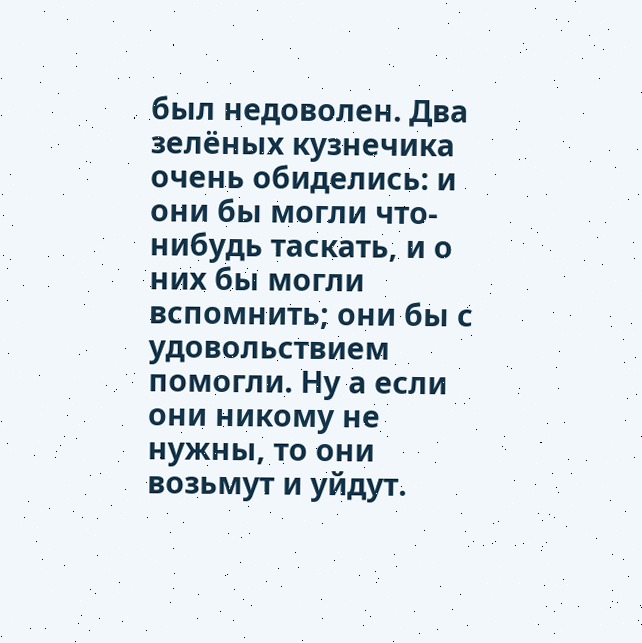был недоволен. Два зелёных кузнечика очень обиделись: и они бы могли что-нибудь таскать, и о них бы могли вспомнить; они бы с удовольствием помогли. Ну а если они никому не нужны, то они возьмут и уйдут.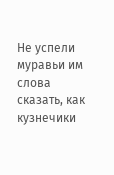Не успели муравьи им слова сказать, как кузнечики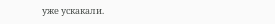уже ускакали.